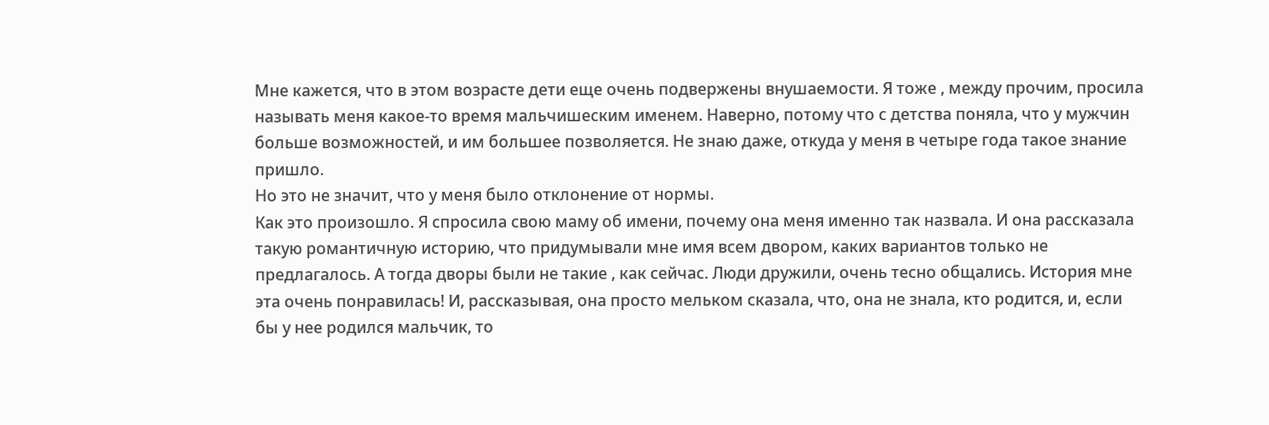Мне кажется, что в этом возрасте дети еще очень подвержены внушаемости. Я тоже , между прочим, просила называть меня какое-то время мальчишеским именем. Наверно, потому что с детства поняла, что у мужчин больше возможностей, и им большее позволяется. Не знаю даже, откуда у меня в четыре года такое знание пришло.
Но это не значит, что у меня было отклонение от нормы.
Как это произошло. Я спросила свою маму об имени, почему она меня именно так назвала. И она рассказала такую романтичную историю, что придумывали мне имя всем двором, каких вариантов только не предлагалось. А тогда дворы были не такие , как сейчас. Люди дружили, очень тесно общались. История мне эта очень понравилась! И, рассказывая, она просто мельком сказала, что, она не знала, кто родится, и, если бы у нее родился мальчик, то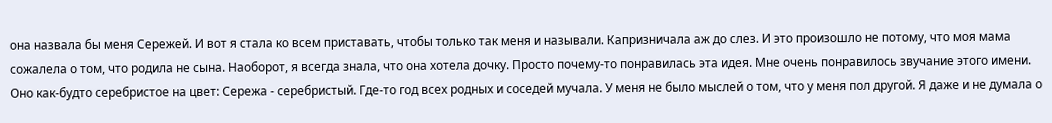она назвала бы меня Сережей. И вот я стала ко всем приставать, чтобы только так меня и называли. Капризничала аж до слез. И это произошло не потому, что моя мама сожалела о том, что родила не сына. Наоборот, я всегда знала, что она хотела дочку. Просто почему-то понравилась эта идея. Мне очень понравилось звучание этого имени. Оно как-будто серебристое на цвет: Сережа - серебристый. Где-то год всех родных и соседей мучала. У меня не было мыслей о том, что у меня пол другой. Я даже и не думала о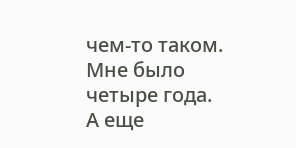чем-то таком. Мне было четыре года.
А еще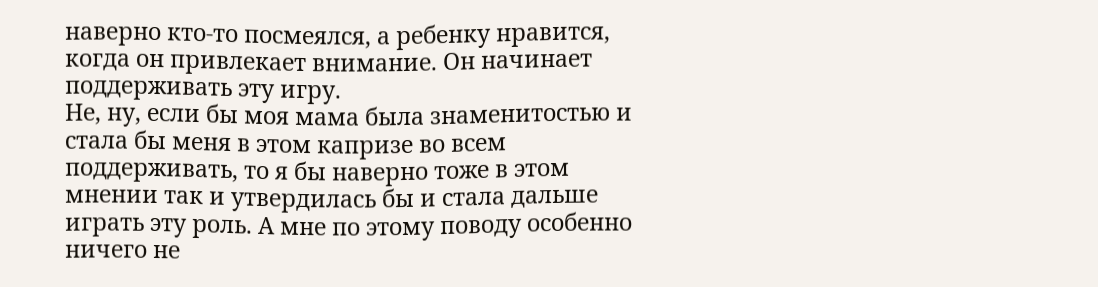наверно кто-то посмеялся, а ребенку нравится, когда он привлекает внимание. Он начинает поддерживать эту игру.
Не, ну, если бы моя мама была знаменитостью и стала бы меня в этом капризе во всем поддерживать, то я бы наверно тоже в этом мнении так и утвердилась бы и стала дальше играть эту роль. А мне по этому поводу особенно ничего не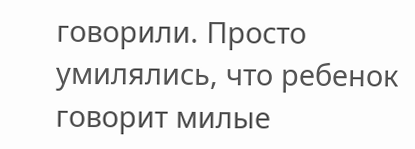говорили. Просто умилялись, что ребенок говорит милые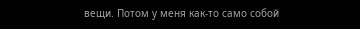вещи. Потом у меня как-то само собой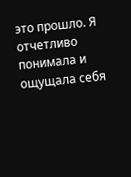это прошло. Я отчетливо понимала и ощущала себя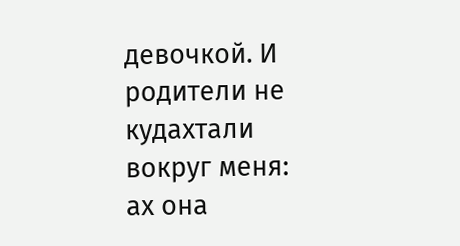девочкой. И родители не кудахтали вокруг меня: ах она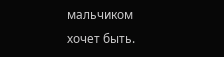мальчиком хочет быть.